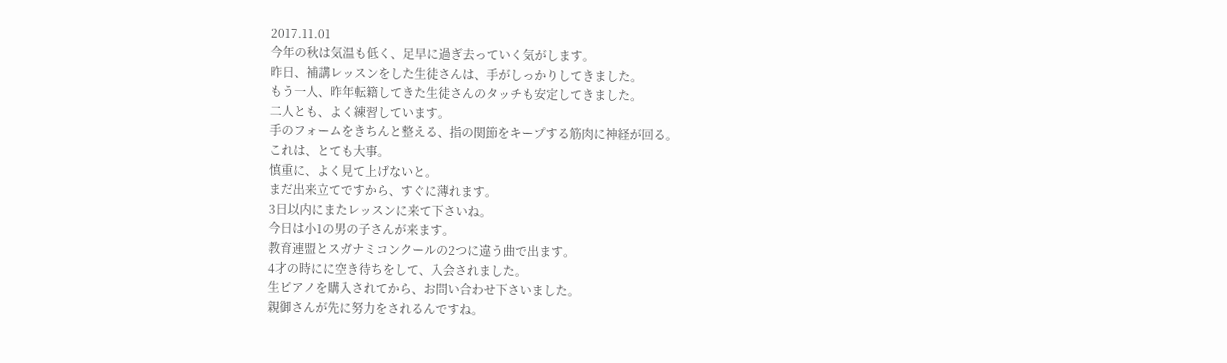2017.11.01
今年の秋は気温も低く、足早に過ぎ去っていく気がします。
昨日、補講レッスンをした生徒さんは、手がしっかりしてきました。
もう一人、昨年転籍してきた生徒さんのタッチも安定してきました。
二人とも、よく練習しています。
手のフォームをきちんと整える、指の関節をキープする筋肉に神経が回る。
これは、とても大事。
慎重に、よく見て上げないと。
まだ出来立てですから、すぐに薄れます。
3日以内にまたレッスンに来て下さいね。
今日は小1の男の子さんが来ます。
教育連盟とスガナミコンクールの2つに違う曲で出ます。
4才の時にに空き待ちをして、入会されました。
生ピアノを購入されてから、お問い合わせ下さいました。
親御さんが先に努力をされるんですね。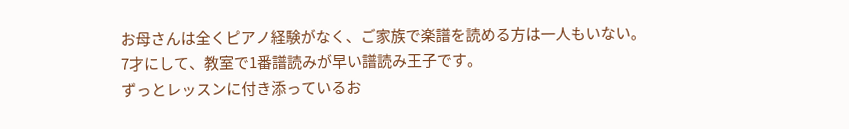お母さんは全くピアノ経験がなく、ご家族で楽譜を読める方は一人もいない。
7才にして、教室で1番譜読みが早い譜読み王子です。
ずっとレッスンに付き添っているお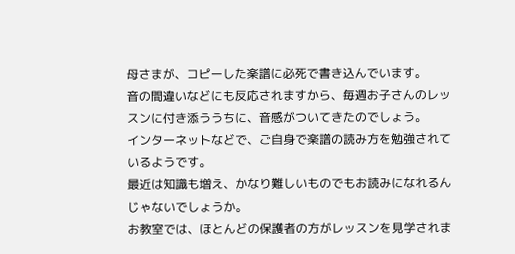母さまが、コピーした楽譜に必死で書き込んでいます。
音の間違いなどにも反応されますから、毎週お子さんのレッスンに付き添ううちに、音感がついてきたのでしょう。
インターネットなどで、ご自身で楽譜の読み方を勉強されているようです。
最近は知識も増え、かなり難しいものでもお読みになれるんじゃないでしょうか。
お教室では、ほとんどの保護者の方がレッスンを見学されま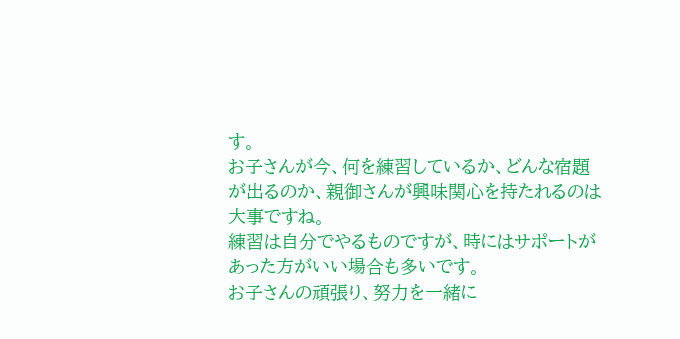す。
お子さんが今、何を練習しているか、どんな宿題が出るのか、親御さんが興味関心を持たれるのは大事ですね。
練習は自分でやるものですが、時にはサポートがあった方がいい場合も多いです。
お子さんの頑張り、努力を一緒に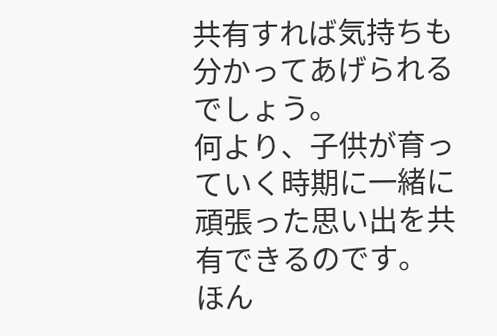共有すれば気持ちも分かってあげられるでしょう。
何より、子供が育っていく時期に一緒に頑張った思い出を共有できるのです。
ほん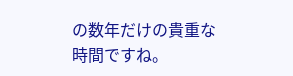の数年だけの貴重な時間ですね。